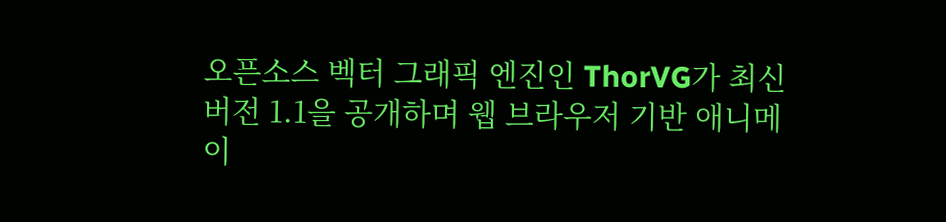오픈소스 벡터 그래픽 엔진인 ThorVG가 최신 버전 1.1을 공개하며 웹 브라우저 기반 애니메이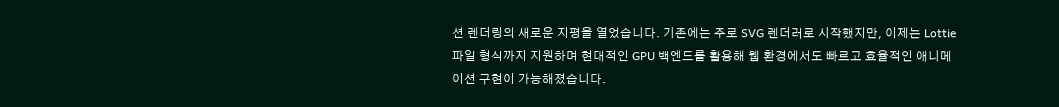션 렌더링의 새로운 지평을 열었습니다. 기존에는 주로 SVG 렌더러로 시작했지만, 이제는 Lottie 파일 형식까지 지원하며 현대적인 GPU 백엔드를 활용해 웹 환경에서도 빠르고 효율적인 애니메이션 구현이 가능해졌습니다.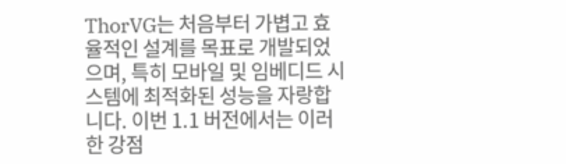ThorVG는 처음부터 가볍고 효율적인 설계를 목표로 개발되었으며, 특히 모바일 및 임베디드 시스템에 최적화된 성능을 자랑합니다. 이번 1.1 버전에서는 이러한 강점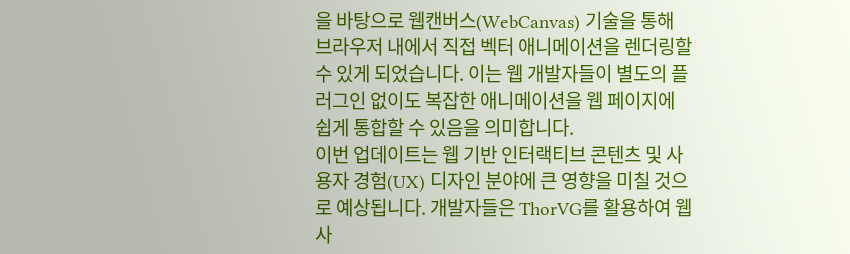을 바탕으로 웹캔버스(WebCanvas) 기술을 통해 브라우저 내에서 직접 벡터 애니메이션을 렌더링할 수 있게 되었습니다. 이는 웹 개발자들이 별도의 플러그인 없이도 복잡한 애니메이션을 웹 페이지에 쉽게 통합할 수 있음을 의미합니다.
이번 업데이트는 웹 기반 인터랙티브 콘텐츠 및 사용자 경험(UX) 디자인 분야에 큰 영향을 미칠 것으로 예상됩니다. 개발자들은 ThorVG를 활용하여 웹사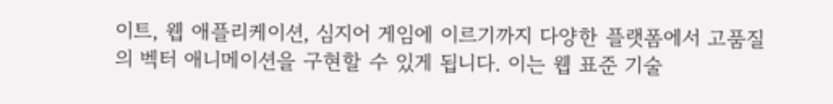이트, 웹 애플리케이션, 심지어 게임에 이르기까지 다양한 플랫폼에서 고품질의 벡터 애니메이션을 구현할 수 있게 됩니다. 이는 웹 표준 기술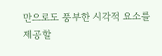만으로도 풍부한 시각적 요소를 제공할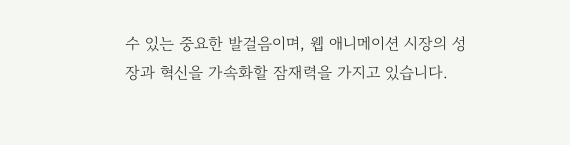수 있는 중요한 발걸음이며, 웹 애니메이션 시장의 성장과 혁신을 가속화할 잠재력을 가지고 있습니다.